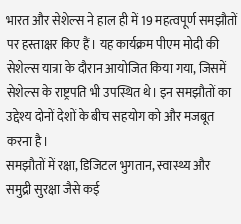भारत और सेशेल्स ने हाल ही में 19 महत्वपूर्ण समझौतों पर हस्ताक्षर किए हैं। यह कार्यक्रम पीएम मोदी की सेशेल्स यात्रा के दौरान आयोजित किया गया, जिसमें सेशेल्स के राष्ट्रपति भी उपस्थित थे। इन समझौतों का उद्देश्य दोनों देशों के बीच सहयोग को और मजबूत करना है।
समझौतों में रक्षा, डिजिटल भुगतान, स्वास्थ्य और समुद्री सुरक्षा जैसे कई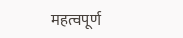महत्वपूर्ण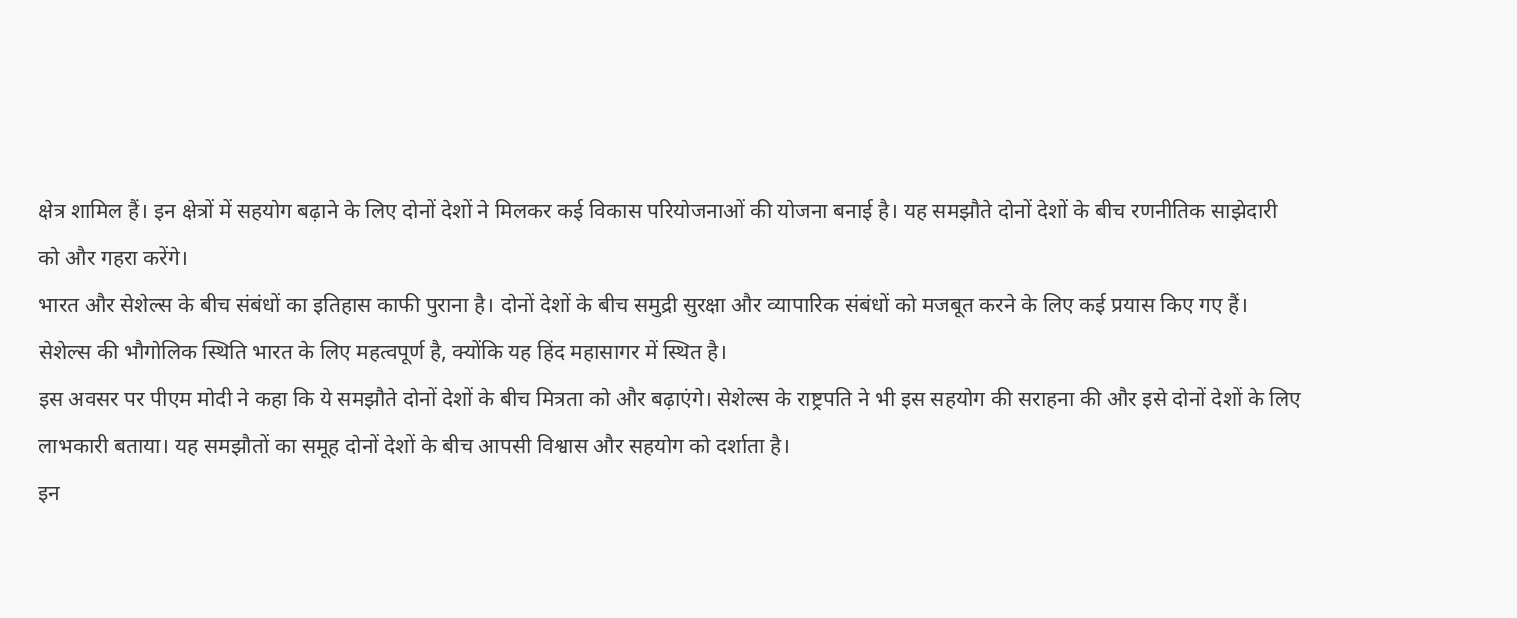क्षेत्र शामिल हैं। इन क्षेत्रों में सहयोग बढ़ाने के लिए दोनों देशों ने मिलकर कई विकास परियोजनाओं की योजना बनाई है। यह समझौते दोनों देशों के बीच रणनीतिक साझेदारी को और गहरा करेंगे।
भारत और सेशेल्स के बीच संबंधों का इतिहास काफी पुराना है। दोनों देशों के बीच समुद्री सुरक्षा और व्यापारिक संबंधों को मजबूत करने के लिए कई प्रयास किए गए हैं। सेशेल्स की भौगोलिक स्थिति भारत के लिए महत्वपूर्ण है, क्योंकि यह हिंद महासागर में स्थित है।
इस अवसर पर पीएम मोदी ने कहा कि ये समझौते दोनों देशों के बीच मित्रता को और बढ़ाएंगे। सेशेल्स के राष्ट्रपति ने भी इस सहयोग की सराहना की और इसे दोनों देशों के लिए लाभकारी बताया। यह समझौतों का समूह दोनों देशों के बीच आपसी विश्वास और सहयोग को दर्शाता है।
इन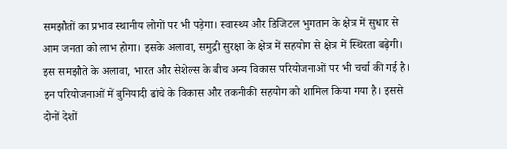समझौतों का प्रभाव स्थानीय लोगों पर भी पड़ेगा। स्वास्थ्य और डिजिटल भुगतान के क्षेत्र में सुधार से आम जनता को लाभ होगा। इसके अलावा, समुद्री सुरक्षा के क्षेत्र में सहयोग से क्षेत्र में स्थिरता बढ़ेगी।
इस समझौते के अलावा, भारत और सेशेल्स के बीच अन्य विकास परियोजनाओं पर भी चर्चा की गई है। इन परियोजनाओं में बुनियादी ढांचे के विकास और तकनीकी सहयोग को शामिल किया गया है। इससे दोनों देशों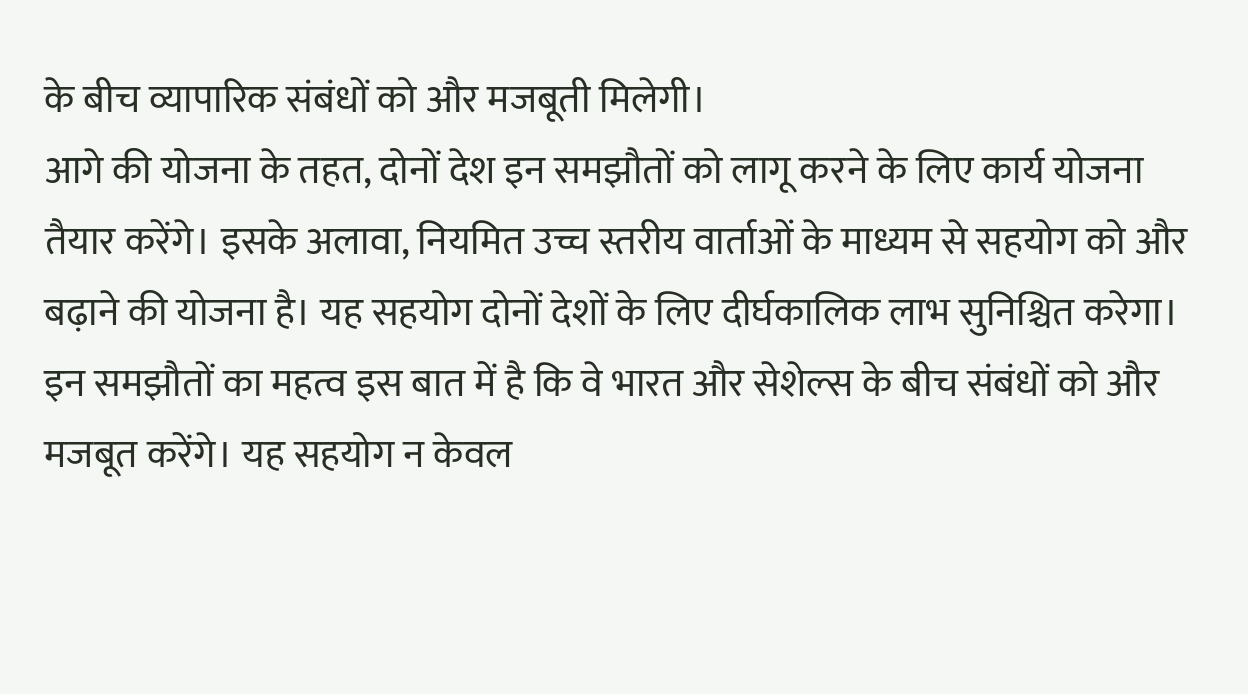के बीच व्यापारिक संबंधों को और मजबूती मिलेगी।
आगे की योजना के तहत, दोनों देश इन समझौतों को लागू करने के लिए कार्य योजना तैयार करेंगे। इसके अलावा, नियमित उच्च स्तरीय वार्ताओं के माध्यम से सहयोग को और बढ़ाने की योजना है। यह सहयोग दोनों देशों के लिए दीर्घकालिक लाभ सुनिश्चित करेगा।
इन समझौतों का महत्व इस बात में है कि वे भारत और सेशेल्स के बीच संबंधों को और मजबूत करेंगे। यह सहयोग न केवल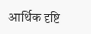आर्थिक दृष्टि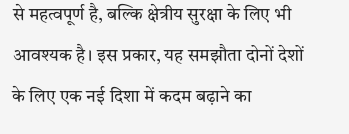से महत्वपूर्ण है, बल्कि क्षेत्रीय सुरक्षा के लिए भी आवश्यक है। इस प्रकार, यह समझौता दोनों देशों के लिए एक नई दिशा में कदम बढ़ाने का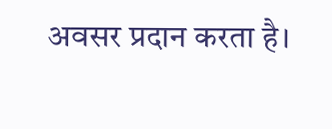अवसर प्रदान करता है।